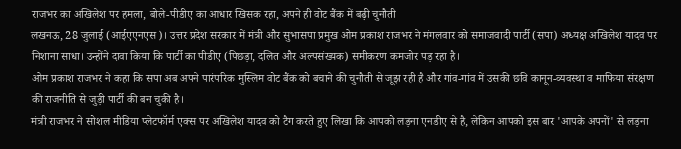राजभर का अखिलेश पर हमला, बोले-पीडीए का आधार खिसक रहा, अपने ही वोट बैंक में बढ़ी चुनौती
लखनऊ, 28 जुलाई (आईएएनएस)। उत्तर प्रदेश सरकार में मंत्री और सुभासपा प्रमुख ओम प्रकाश राजभर ने मंगलवार को समाजवादी पार्टी (सपा) अध्यक्ष अखिलेश यादव पर निशाना साधा। उन्होंने दावा किया कि पार्टी का पीडीए (पिछड़ा, दलित और अल्पसंख्यक) समीकरण कमजोर पड़ रहा है।
ओम प्रकाश राजभर ने कहा कि सपा अब अपने पारंपरिक मुस्लिम वोट बैंक को बचाने की चुनौती से जूझ रही है और गांव-गांव में उसकी छवि कानून-व्यवस्था व माफिया संरक्षण की राजनीति से जुड़ी पार्टी की बन चुकी है।
मंत्री राजभर ने सोशल मीडिया प्लेटफॉर्म एक्स पर अखिलेश यादव को टैग करते हुए लिखा कि आपको लड़ना एनडीए से है, लेकिन आपको इस बार 'आपके अपनों' से लड़ना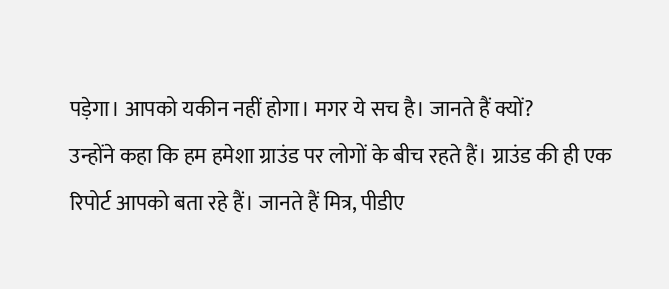पड़ेगा। आपको यकीन नहीं होगा। मगर ये सच है। जानते हैं क्यों?
उन्होंने कहा कि हम हमेशा ग्राउंड पर लोगों के बीच रहते हैं। ग्राउंड की ही एक रिपोर्ट आपको बता रहे हैं। जानते हैं मित्र, पीडीए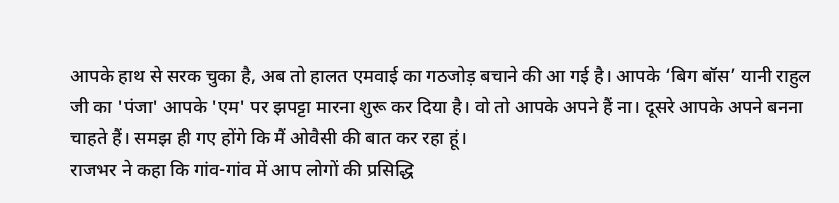आपके हाथ से सरक चुका है, अब तो हालत एमवाई का गठजोड़ बचाने की आ गई है। आपके ‘बिग बॉस’ यानी राहुल जी का 'पंजा' आपके 'एम' पर झपट्टा मारना शुरू कर दिया है। वो तो आपके अपने हैं ना। दूसरे आपके अपने बनना चाहते हैं। समझ ही गए होंगे कि मैं ओवैसी की बात कर रहा हूं।
राजभर ने कहा कि गांव-गांव में आप लोगों की प्रसिद्धि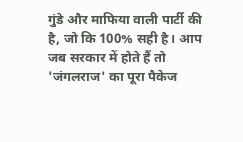गुंडे और माफिया वाली पार्टी की है, जो कि 100% सही है। आप जब सरकार में होते हैं तो 'जंगलराज' का पूरा पैकेज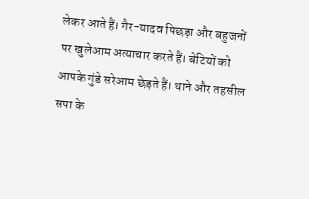लेकर आते हैं। गैर-यादव पिछड़ा और बहुजनों पर खुलेआम अत्याचार करते हैं। बेटियों को आपके गुंडे सरेआम छेड़ते हैं। थाने और तहसील सपा के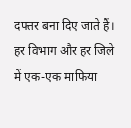दफ्तर बना दिए जाते हैं। हर विभाग और हर जिले में एक-एक माफिया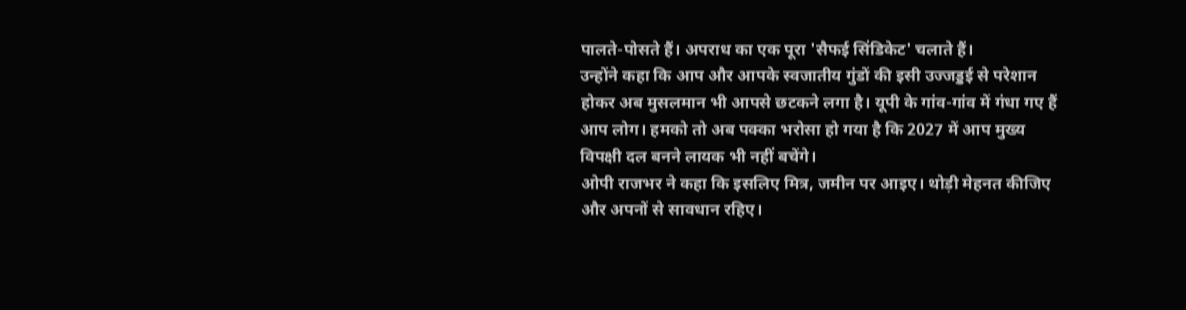पालते-पोसते हैं। अपराध का एक पूरा 'सैफई सिंडिकेट' चलाते हैं।
उन्होंने कहा कि आप और आपके स्वजातीय गुंडों की इसी उज्जड्डई से परेशान होकर अब मुसलमान भी आपसे छटकने लगा है। यूपी के गांव-गांव में गंधा गए हैं आप लोग। हमको तो अब पक्का भरोसा हो गया है कि 2027 में आप मुख्य विपक्षी दल बनने लायक भी नहीं बचेंगे।
ओपी राजभर ने कहा कि इसलिए मित्र, जमीन पर आइए। थोड़ी मेहनत कीजिए और अपनों से सावधान रहिए।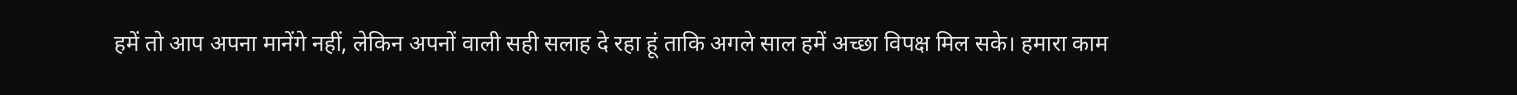हमें तो आप अपना मानेंगे नहीं, लेकिन अपनों वाली सही सलाह दे रहा हूं ताकि अगले साल हमें अच्छा विपक्ष मिल सके। हमारा काम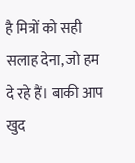है मित्रों को सही सलाह देना, जो हम दे रहे हैं। बाकी आप खुद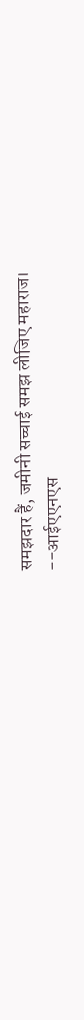समझदार हैं, जमीनी सच्चाई समझ लीजिए महाराज।
--आईएएनएस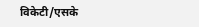विकेटी/एसके